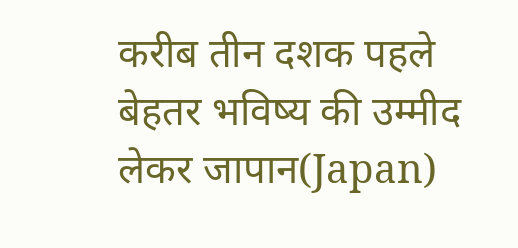करीब तीन दशक पहले बेहतर भविष्य की उम्मीद लेकर जापान(Japan)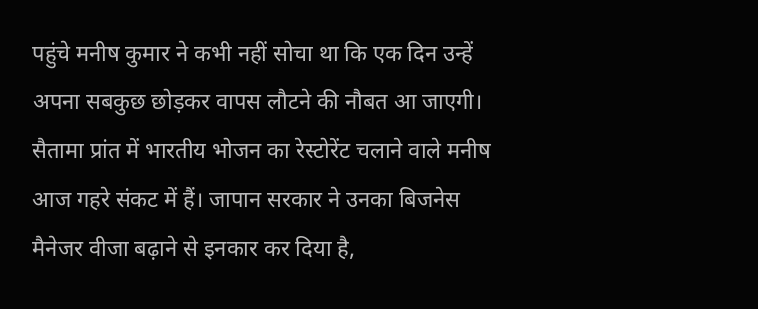पहुंचे मनीष कुमार ने कभी नहीं सोचा था कि एक दिन उन्हें अपना सबकुछ छोड़कर वापस लौटने की नौबत आ जाएगी। सैतामा प्रांत में भारतीय भोजन का रेस्टोरेंट चलाने वाले मनीष आज गहरे संकट में हैं। जापान सरकार ने उनका बिजनेस मैनेजर वीजा बढ़ाने से इनकार कर दिया है,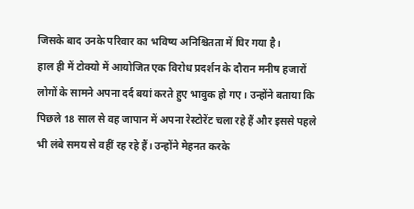जिसके बाद उनके परिवार का भविष्य अनिश्चितता में घिर गया है।
हाल ही में टोक्यो में आयोजित एक विरोध प्रदर्शन के दौरान मनीष हजारों लोगों के सामने अपना दर्द बयां करते हुए भावुक हो गए। उन्होंने बताया कि पिछले 18 साल से वह जापान में अपना रेस्टोरेंट चला रहे हैं और इससे पहले भी लंबे समय से वहीं रह रहे हैं। उन्होंने मेहनत करके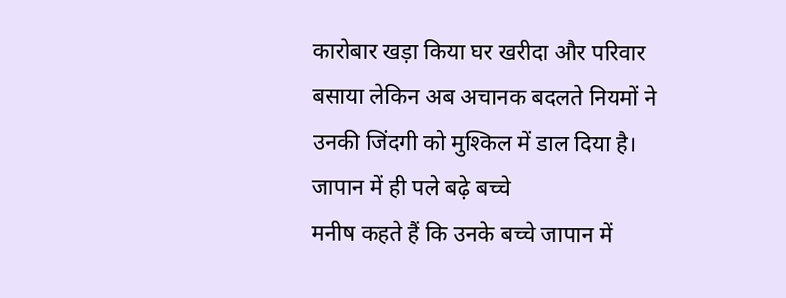कारोबार खड़ा किया घर खरीदा और परिवार बसाया लेकिन अब अचानक बदलते नियमों ने उनकी जिंदगी को मुश्किल में डाल दिया है।
जापान में ही पले बढ़े बच्चे
मनीष कहते हैं कि उनके बच्चे जापान में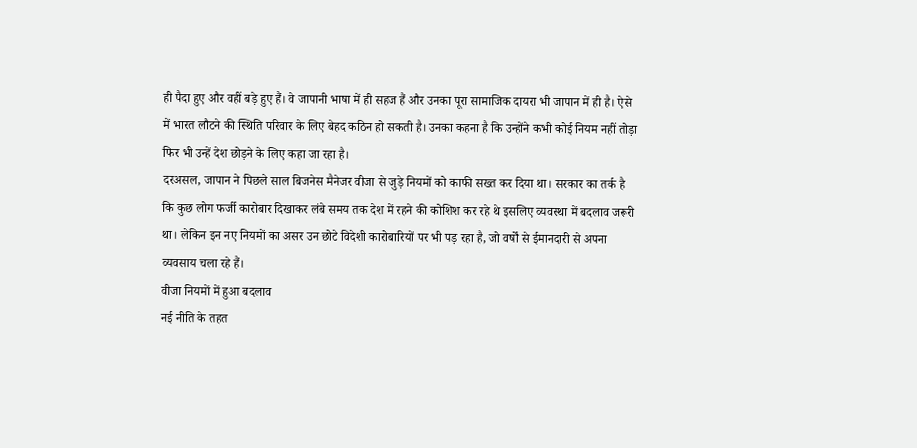ही पैदा हुए और वहीं बड़े हुए हैं। वे जापानी भाषा में ही सहज हैं और उनका पूरा सामाजिक दायरा भी जापान में ही है। ऐसे में भारत लौटने की स्थिति परिवार के लिए बेहद कठिन हो सकती है। उनका कहना है कि उन्होंने कभी कोई नियम नहीं तोड़ा फिर भी उन्हें देश छोड़ने के लिए कहा जा रहा है।
दरअसल, जापान ने पिछले साल बिजनेस मैनेजर वीजा से जुड़े नियमों को काफी सख्त कर दिया था। सरकार का तर्क है कि कुछ लोग फर्जी कारोबार दिखाकर लंबे समय तक देश में रहने की कोशिश कर रहे थे इसलिए व्यवस्था में बदलाव जरूरी था। लेकिन इन नए नियमों का असर उन छोटे विदेशी कारोबारियों पर भी पड़ रहा है, जो वर्षों से ईमानदारी से अपना व्यवसाय चला रहे हैं।
वीजा नियमों में हुआ बदलाव
नई नीति के तहत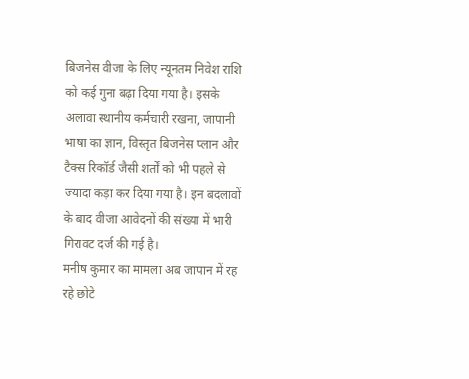बिजनेस वीजा के लिए न्यूनतम निवेश राशि को कई गुना बढ़ा दिया गया है। इसके अलावा स्थानीय कर्मचारी रखना, जापानी भाषा का ज्ञान, विस्तृत बिजनेस प्लान और टैक्स रिकॉर्ड जैसी शर्तों को भी पहले से ज्यादा कड़ा कर दिया गया है। इन बदलावों के बाद वीजा आवेदनों की संख्या में भारी गिरावट दर्ज की गई है।
मनीष कुमार का मामला अब जापान में रह रहे छोटे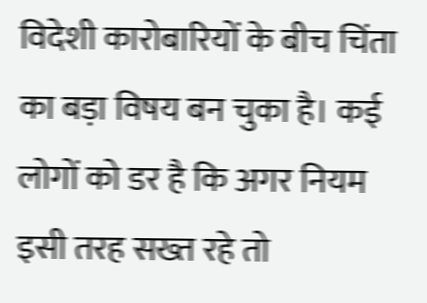विदेशी कारोबारियों के बीच चिंता का बड़ा विषय बन चुका है। कई लोगों को डर है कि अगर नियम इसी तरह सख्त रहे तो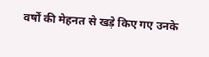वर्षों की मेहनत से खड़े किए गए उनके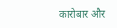कारोबार और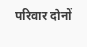परिवार दोनों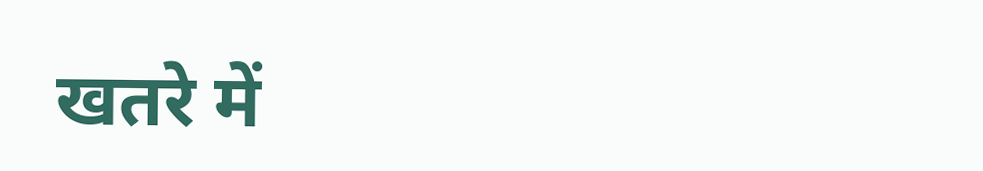खतरे में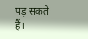पड़ सकते हैं।